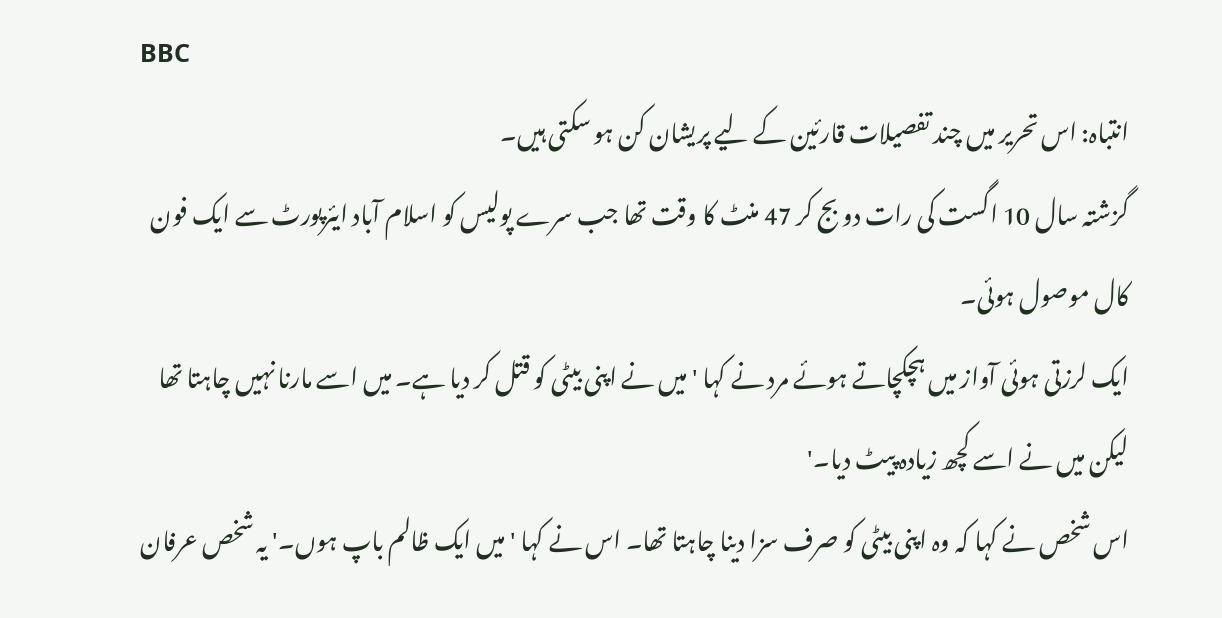BBC
انتباہ: اس تحریر میں چند تفصیلات قارئین کے لیے پریشان کن ہو سکتی ہیں۔
گزشتہ سال 10 اگست کی رات دو بج کر 47 منٹ کا وقت تھا جب سرے پولیس کو اسلام آباد ایئرپورٹ سے ایک فون کال موصول ہوئی۔
ایک لرزتی ہوئی آواز میں ہچکچاتے ہوئے مرد نے کہا 'میں نے اپنی بیٹی کو قتل کر دیا ہے۔ میں اسے مارنا نہیں چاہتا تھا لیکن میں نے اسے کچھ زیادہ پیٹ دیا۔'
اس شخص نے کہا کہ وہ اپنی بیٹی کو صرف سزا دینا چاہتا تھا۔ اس نے کہا 'میں ایک ظالم باپ ہوں۔' یہ شخص عرفان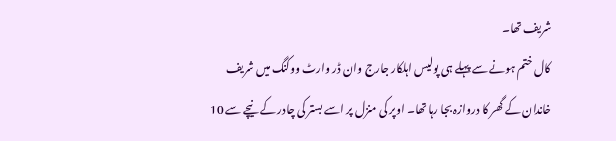شریف تھا۔
کال ختم ہونے سے پہلے ہی پولیس اہلکار جارج وان ڈر وارٹ ووکنگ میں شریف خاندان کے گھر کا دروازہ بجا رہا تھا۔ اوپر کی منزل پر اسے بستر کی چادر کے نیچے سے 10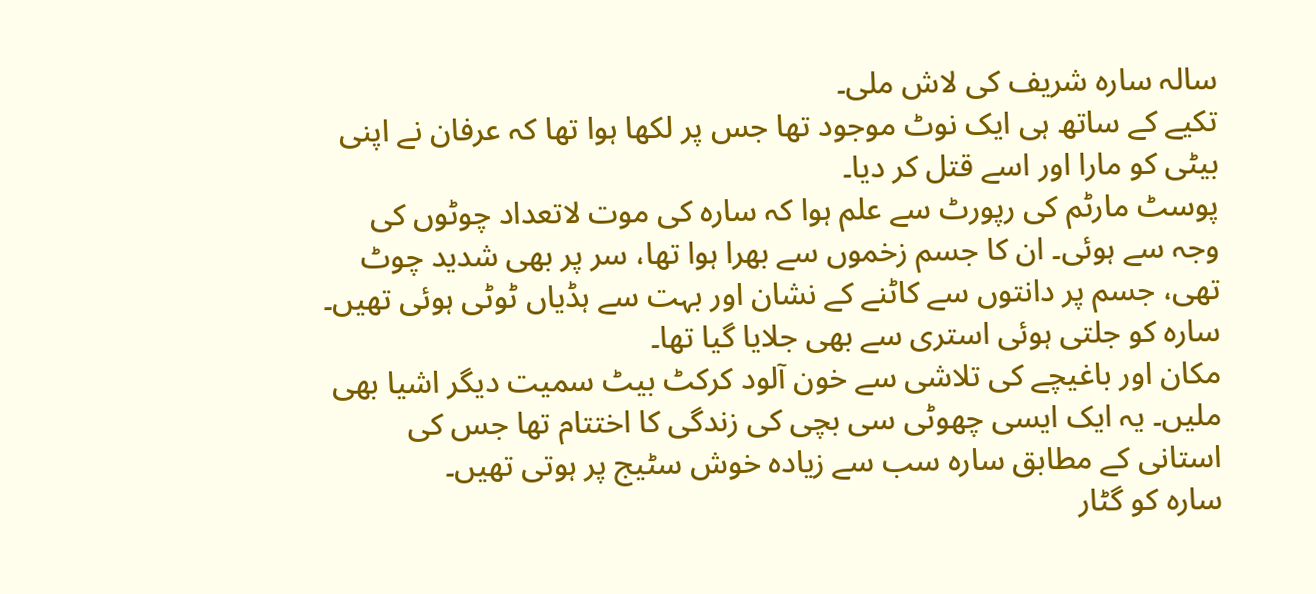سالہ سارہ شریف کی لاش ملی۔
تکیے کے ساتھ ہی ایک نوٹ موجود تھا جس پر لکھا ہوا تھا کہ عرفان نے اپنی بیٹی کو مارا اور اسے قتل کر دیا۔
پوسٹ مارٹم کی رپورٹ سے علم ہوا کہ سارہ کی موت لاتعداد چوٹوں کی وجہ سے ہوئی۔ ان کا جسم زخموں سے بھرا ہوا تھا، سر پر بھی شدید چوٹ تھی، جسم پر دانتوں سے کاٹنے کے نشان اور بہت سے ہڈیاں ٹوٹی ہوئی تھیں۔ سارہ کو جلتی ہوئی استری سے بھی جلایا گیا تھا۔
مکان اور باغیچے کی تلاشی سے خون آلود کرکٹ بیٹ سمیت دیگر اشیا بھی ملیں۔ یہ ایک ایسی چھوٹی سی بچی کی زندگی کا اختتام تھا جس کی استانی کے مطابق سارہ سب سے زیادہ خوش سٹیج پر ہوتی تھیں۔
سارہ کو گٹار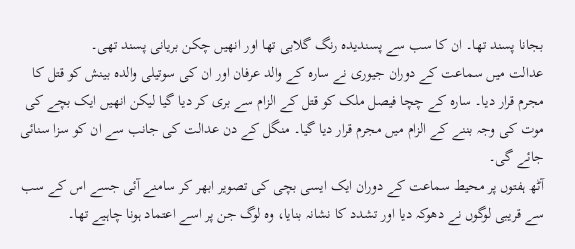بجانا پسند تھا۔ ان کا سب سے پسندیدہ رنگ گلابی تھا اور انھیں چکن بریانی پسند تھی۔
عدالت میں سماعت کے دوران جیوری نے سارہ کے والد عرفان اور ان کی سوتیلی والدہ بینش کو قتل کا مجرم قرار دیا۔ سارہ کے چچا فیصل ملک کو قتل کے الزام سے بری کر دیا گیا لیکن انھیں ایک بچے کی موت کی وجہ بننے کے الزام میں مجرم قرار دیا گیا۔ منگل کے دن عدالت کی جانب سے ان کو سزا سنائی جائے گی۔
آٹھ ہفتوں پر محیط سماعت کے دوران ایک ایسی بچی کی تصویر ابھر کر سامنے آئی جسے اس کے سب سے قریبی لوگوں نے دھوکہ دیا اور تشدد کا نشانہ بنایا، وہ لوگ جن پر اسے اعتماد ہونا چاہیے تھا۔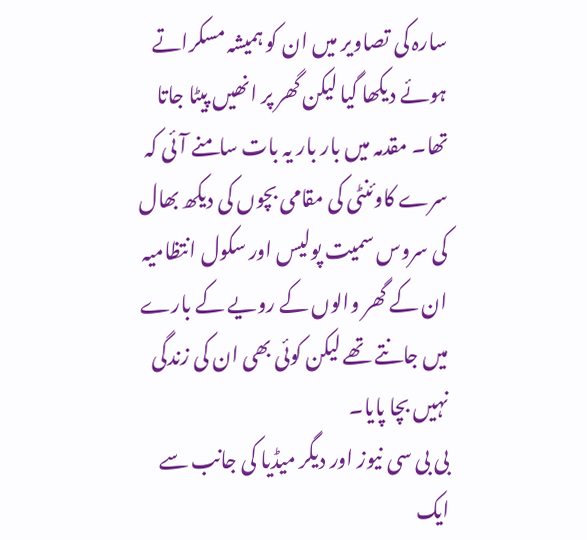سارہ کی تصاویر میں ان کو ہمیشہ مسکراتے ہوئے دیکھا گیا لیکن گھر پر انھیں پیٹا جاتا تھا۔ مقدمہ میں بار بار یہ بات سامنے آئی کہ سرے کاوئنٹی کی مقامی بچوں کی دیکھ بھال کی سروس سمیت پولیس اور سکول انتظامیہ ان کے گھر والوں کے رویے کے بارے میں جانتے تھے لیکن کوئی بھی ان کی زندگی نہیں بچا پایا۔
بی بی سی نیوز اور دیگر میڈیا کی جانب سے ایک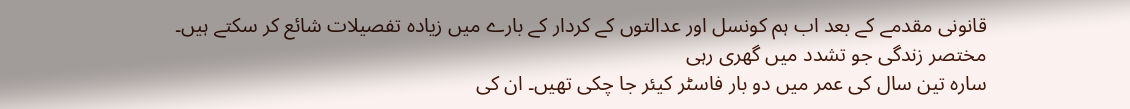قانونی مقدمے کے بعد اب ہم کونسل اور عدالتوں کے کردار کے بارے میں زیادہ تفصیلات شائع کر سکتے ہیں۔
مختصر زندگی جو تشدد میں گھری رہی
سارہ تین سال کی عمر میں دو بار فاسٹر کیئر جا چکی تھیں۔ ان کی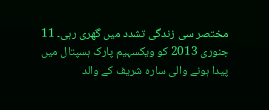مختصر سی زندگی تشدد میں گھری رہی۔ 11 جنوری 2013 کو ویکسہیم پارک ہسپتال میں پیدا ہونے والی سارہ شریف کے والد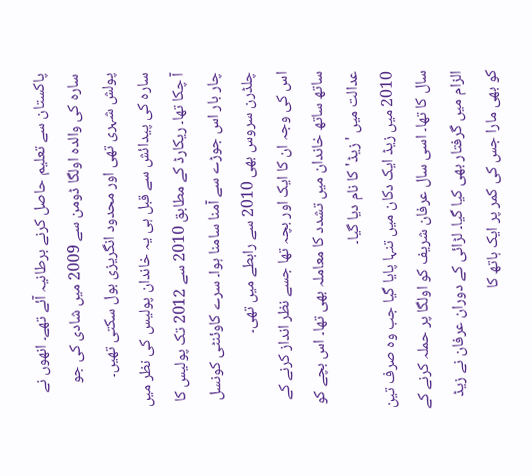پاکستان سے تعلیم حاصل کرنے برطانیہ آئے تھے۔ انھوں نے سارہ کی والدہ اولگا ڈومن سے 2009 میں شادی کی جو پولش شہری تھی اور محدود انگریزی بول سکتی تھیں۔
سارہ کی پیدائش سے قبل ہی یہ خاندان پولیس کی نظر میں آ چکا تھا۔ ریکارڈ کے مطابق 2010 سے 2012 تک پولیس کا چار بار اس جوڑے سے آمنا سامنا ہوا۔ سرے کاوئنٹی کونسل چلڈرن سروس بھی 2010 سے رابطے میں تھی۔
اس کی وجہ ان کا ایک اور بچہ تھا جسے نظر انداز کرنے کے ساتھ ساتھ خاندان میں تشدد کا معاملہ بھی تھا۔ اس بچے کو عدالت میں 'زیڈ' کا نام دیا گیا۔
2010 میں زیڈ ایک دکان میں تنہا پایا گیا جب وہ صرف تین سال کا تھا۔ اسی سال عرفان شریف کو اولگا پر حملہ کرنے کے الزام میں گرفتار بھی کیا گیا۔ لڑائی کے دوران عرفان نے زیڈ کو بھی مارا جس کی کمر پر ایک ہاتھ کا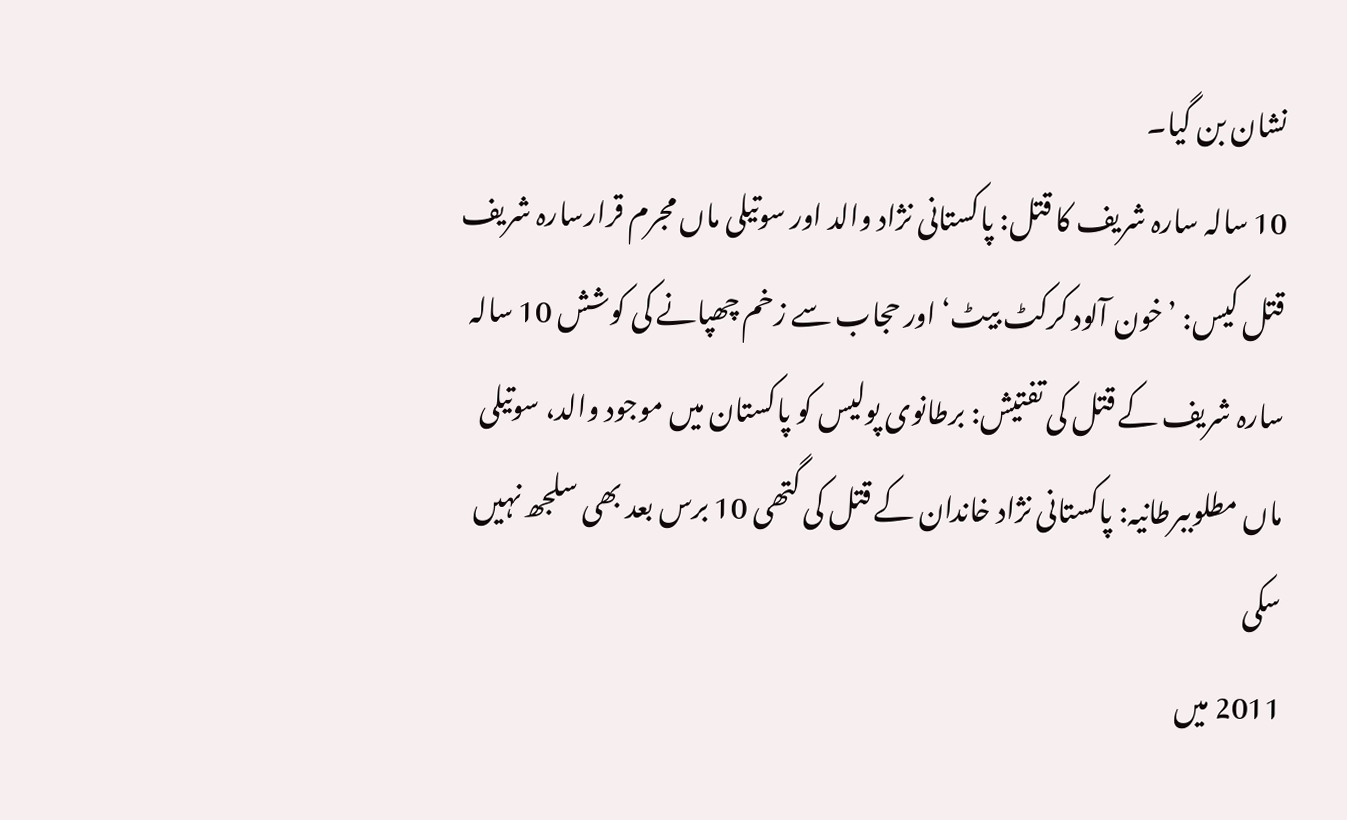نشان بن گیا۔
10 سالہ سارہ شریف کا قتل: پاکستانی نژاد والد اور سوتیلی ماں مجرم قرارسارہ شریف قتل کیس: ’خون آلود کرکٹ بیٹ‘ اور حجاب سے زخم چھپانے کی کوشش 10 سالہ سارہ شریف کے قتل کی تفتیش: برطانوی پولیس کو پاکستان میں موجود والد، سوتیلی ماں مطلوببرطانیہ: پاکستانی نژاد خاندان کے قتل کی گتھی 10 برس بعد بھی سلجھ نہیں سکی
2011 میں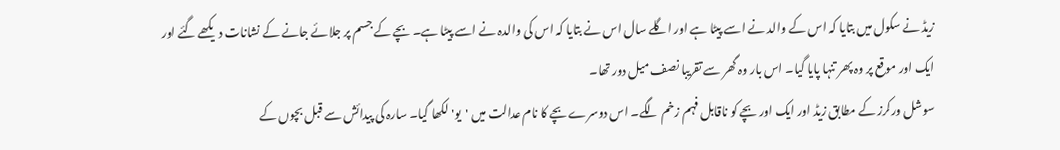زیڈ نے سکول میں بتایا کہ اس کے والد نے اسے پیٹا ہے اور اگلے سال اس نے بتایا کہ اس کی والدہ نے اسے پیٹا ہے۔ بچے کے جسم پر جلائے جانے کے نشانات دیکھے گئے اور ایک اور موقع پر وہ پھر تنہا پایا گیا۔ اس بار وہ گھر سے تقریبا نصف میل دور تھا۔
سوشل ورکرز کے مطابق زیڈ اور ایک اور بچے کو ناقابل فہم زخم لگے۔ اس دوسرے بچے کا نام عدالت میں 'یو' لکھا گیا۔ سارہ کی پیدائش سے قبل بچوں کے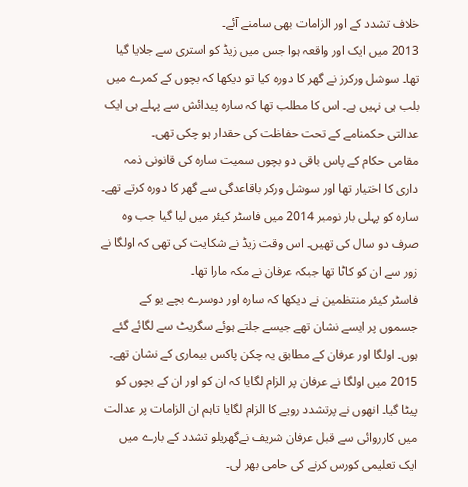خلاف تشدد کے اور الزامات بھی سامنے آئے۔
2013 میں ایک اور واقعہ ہوا جس میں زیڈ کو استری سے جلایا گیا تھا۔ سوشل ورکرز نے گھر کا دورہ کیا تو دیکھا کہ بچوں کے کمرے میں بلب ہی نہیں ہے۔ اس کا مطلب تھا کہ سارہ پیدائش سے پہلے ہی ایک عدالتی حکمنامے کے تحت حفاظت کی حقدار ہو چکی تھی۔
مقامی حکام کے پاس باقی دو بچوں سمیت سارہ کی قانونی ذمہ داری کا اختیار تھا اور سوشل ورکر باقاعدگی سے گھر کا دورہ کرتے تھے۔ سارہ کو پہلی بار نومبر 2014 میں فاسٹر کیئر میں لیا گیا جب وہ صرف دو سال کی تھیں۔ اس وقت زیڈ نے شکایت کی تھی کہ اولگا نے زور سے ان کو کاٹا تھا جبکہ عرفان نے مکہ مارا تھا۔
فاسٹر کیئر منتظمین نے دیکھا کہ سارہ اور دوسرے بچے یو کے جسموں پر ایسے نشان تھے جیسے جلتے ہوئے سگریٹ سے لگائے گئے ہوں۔ اولگا اور عرفان کے مطابق یہ چکن پاکس بیماری کے نشان تھے۔
2015 میں اولگا نے عرفان پر الزام لگایا کہ ان کو اور ان کے بچوں کو پیٹا گیا۔ انھوں نے پرتشدد رویے کا الزام لگایا تاہم ان الزامات پر عدالت میں کارروائی سے قبل عرفان شریف نےگھریلو تشدد کے بارے میں ایک تعلیمی کورس کرنے کی حامی بھر لی۔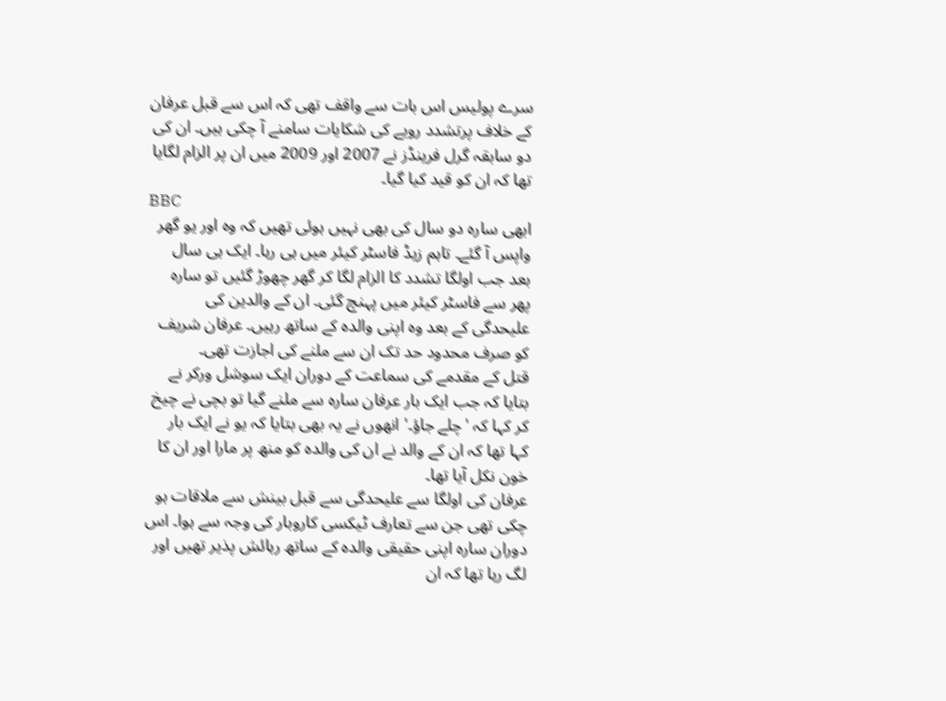سرے پولیس اس بات سے واقف تھی کہ اس سے قبل عرفان کے خلاف پرتشدد رویے کی شکایات سامنے آ چکی ہیں۔ ان کی دو سابقہ گرل فرینڈز نے 2007 اور 2009 میں ان پر الزام لگایا تھا کہ ان کو قید کیا گیا۔
BBC
ابھی سارہ دو سال کی بھی نہیں ہوئی تھیں کہ وہ اور یو گھر واپس آ گئے۔ تاہم زیڈ فاسٹر کیئر میں ہی رہا۔ ایک ہی سال بعد جب اولگا تشدد کا الزام لگا کر گھر چھوڑ گئیں تو سارہ پھر سے فاسٹر کیئر میں پہنچ گئی۔ ان کے والدین کی علیحدگی کے بعد وہ اپنی والدہ کے ساتھ رہیں۔ عرفان شریف کو صرف محدود حد تک ان سے ملنے کی اجازت تھی۔
قتل کے مقدمے کی سماعت کے دوران ایک سوشل ورکر نے بتایا کہ جب ایک بار عرفان سارہ سے ملنے گیا تو بچی نے چیخ کر کہا کہ 'چلے جاؤ۔' انھوں نے یہ بھی بتایا کہ یو نے ایک بار کہا تھا کہ ان کے والد نے ان کی والدہ کو منھ پر مارا اور ان کا خون نکل آیا تھا۔
عرفان کی اولگا سے علیحدگی سے قبل بینش سے ملاقات ہو چکی تھی جن سے تعارف ٹیکسی کاروبار کی وجہ سے ہوا۔ اس دوران سارہ اپنی حقیقی والدہ کے ساتھ رہائش پذیر تھیں اور لگ رہا تھا کہ ان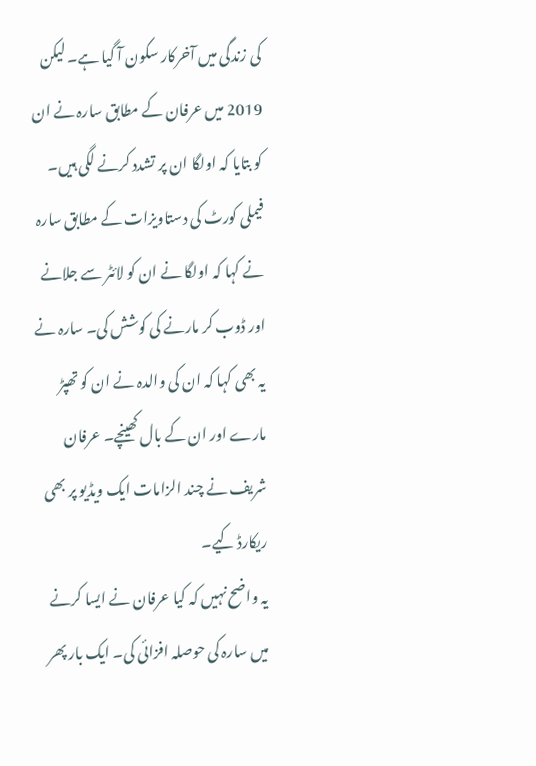کی زندگی میں آخرکار سکون آ گیا ہے۔ لیکن 2019 میں عرفان کے مطابق سارہ نے ان کو بتایا کہ اولگا ان پر تشدد کرنے لگی ہیں۔
فیملی کورٹ کی دستاویزات کے مطابق سارہ نے کہا کہ اولگا نے ان کو لائٹر سے جلانے اور ڈوب کر مارنے کی کوشش کی۔ سارہ نے یہ بھی کہا کہ ان کی والدہ نے ان کو تھپڑ مارے اور ان کے بال کھینچے۔ عرفان شریف نے چند الزامات ایک ویڈیو پر بھی ریکارڈ کیے۔
یہ واضح نہیں کہ کیا عرفان نے ایسا کرنے میں سارہ کی حوصلہ افزائی کی۔ ایک بار پھر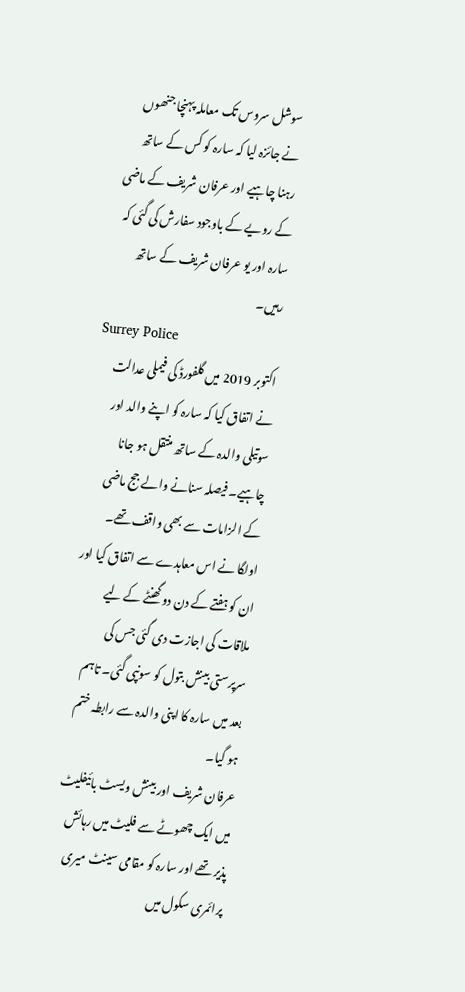سوشل سروس تک معاملہ پہنچا جنھوں نے جائزہ لیا کہ سارہ کو کس کے ساتھ رہنا چاہیے اور عرفان شریف کے ماضی کے رویے کے باوجود سفارش کی گئی کہ سارہ اور یو عرفان شریف کے ساتھ رہیں۔
Surrey Police
اکتوبر 2019 میں گلفورڈ کی فیملی عدالت نے اتفاق کیا کہ سارہ کو اپنے والد اور سوتیلی والدہ کے ساتھ منتقل ہو جانا چاہیے۔ فیصلہ سنانے والے جج ماضی کے الزامات سے بھی واقف تھے۔
اولگا نے اس معاہدے سے اتفاق کیا اور ان کو ہفتے کے دن دو گھنٹے کے لیے ملاقات کی اجازت دی گئی جس کی سرپرستی بینش بتول کو سونپی گئی۔ تاہم بعد میں سارہ کا اپنی والدہ سے رابطہ ختم ہو گیا۔
عرفان شریف اور بینش ویسٹ بائیفلیٹ میں ایک چھوٹے سے فلیٹ میں رہائش پذیر تھے اور سارہ کو مقامی سینٹ میری پرائمری سکول میں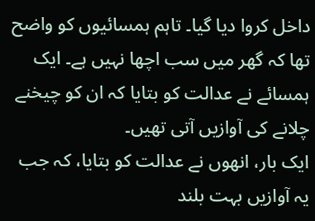داخل کروا دیا گیا۔ تاہم ہمسائیوں کو واضح تھا کہ گھر میں سب اچھا نہیں ہے۔ ایک ہمسائے نے عدالت کو بتایا کہ ان کو چیخنے چلانے کی آوازیں آتی تھیں۔
ایک بار، انھوں نے عدالت کو بتایا، کہ جب یہ آوازیں بہت بلند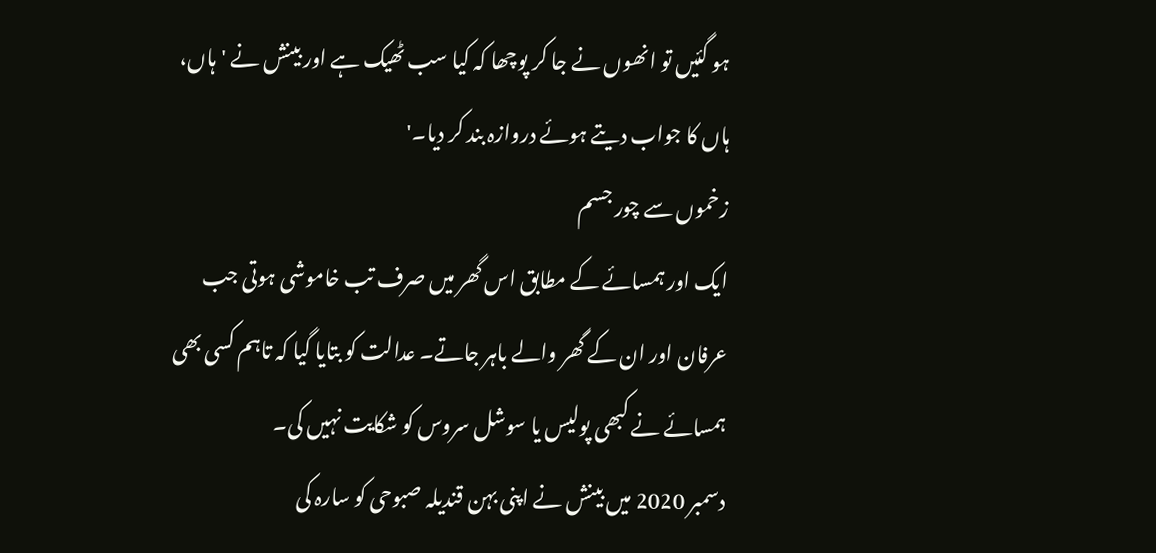ہو گئیں تو انھوں نے جا کر پوچھا کہ کیا سب ٹھیک ہے اور بینش نے 'ہاں، ہاں کا جواب دیتے ہوئے دروازہ بند کر دیا۔'
زخموں سے چور جسم
ایک اور ہمسائے کے مطابق اس گھر میں صرف تب خاموشی ہوتی جب عرفان اور ان کے گھر والے باہر جاتے۔ عدالت کو بتایا گیا کہ تاہم کسی بھی ہمسائے نے کبھی پولیس یا سوشل سروس کو شکایت نہیں کی۔
دسمبر 2020 میں بینش نے اپنی بہن قندیلہ صبوحی کو سارہ کی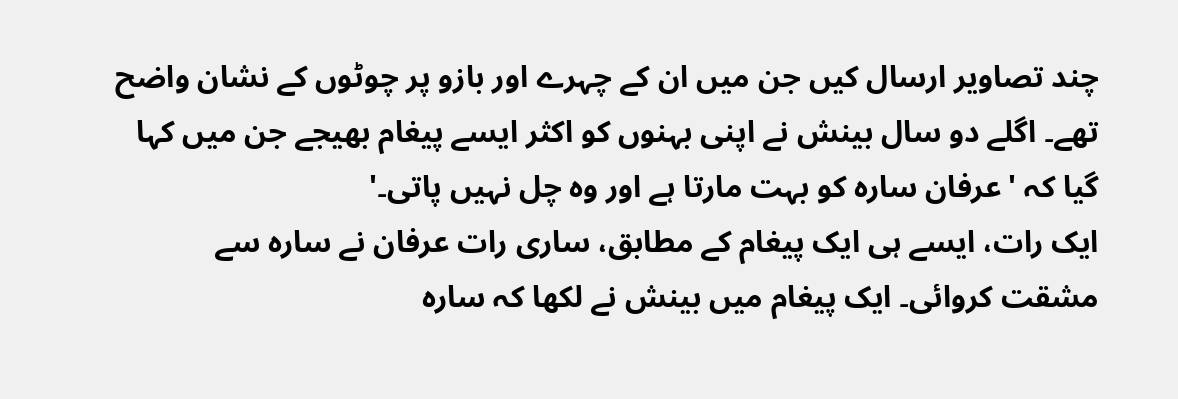چند تصاویر ارسال کیں جن میں ان کے چہرے اور بازو پر چوٹوں کے نشان واضح تھے۔ اگلے دو سال بینش نے اپنی بہنوں کو اکثر ایسے پیغام بھیجے جن میں کہا گیا کہ 'عرفان سارہ کو بہت مارتا ہے اور وہ چل نہیں پاتی۔'
ایک رات، ایسے ہی ایک پیغام کے مطابق، ساری رات عرفان نے سارہ سے مشقت کروائی۔ ایک پیغام میں بینش نے لکھا کہ سارہ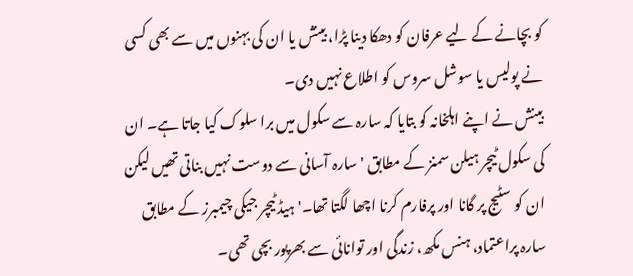کو بچانے کے لیے عرفان کو دھکا دینا پڑا، بینش یا ان کی بہنوں میں سے بھی کسی نے پولیس یا سوشل سروس کو اطلاع نہیں دی۔
بینش نے اپنے اہلخانہ کو بتایا کہ سارہ سے سکول میں برا سلوک کیا جاتا ہے۔ ان کی سکول ٹیچر ہیلن سمنز کے مطابق 'سارہ آسانی سے دوست نہیں بناتی تھیں لیکن ان کو سٹیج پر گانا اور پرفارم کرنا اچھا لگتا تھا۔' ہیڈ ٹیچر جیکی چیمبرز کے مطابق سارہ پراعتماد، ہنس مکھ، زندگی اور توانائی سے بھرپور بچی تھی۔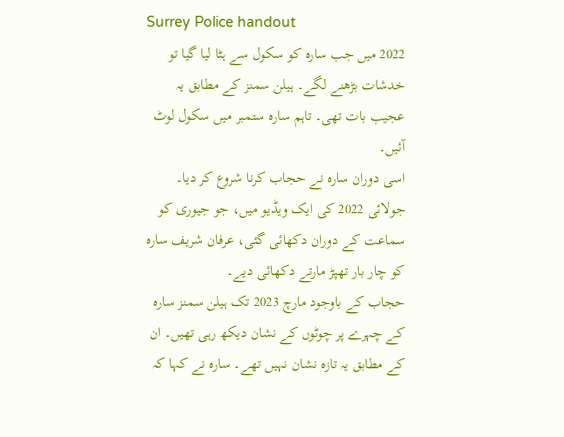Surrey Police handout
2022 میں جب سارہ کو سکول سے ہٹا لیا گیا تو خدشات بڑھنے لگے۔ ہیلن سمنز کے مطابق یہ عجیب بات تھی۔ تاہم سارہ ستمبر میں سکول لوٹ آئیں۔
اسی دوران سارہ نے حجاب کرنا شروع کر دیا۔ جولائی 2022 کی ایک ویڈیو میں، جو جیوری کو سماعت کے دوران دکھائی گئی، عرفان شریف سارہ کو چار بار تھپڑ مارتے دکھائی دیے۔
حجاب کے باوجود مارچ 2023 تک ہیلن سمنز سارہ کے چہرے پر چوٹوں کے نشان دیکھ رہی تھیں۔ ان کے مطابق یہ تازہ نشان نہیں تھے۔ سارہ نے کہا کہ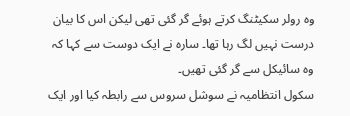وہ رولر سکیٹنگ کرتے ہوئے گر گئی تھی لیکن اس کا بیان درست نہیں لگ رہا تھا۔ سارہ نے ایک دوست سے کہا کہ وہ سائیکل سے گر گئی تھیں۔
سکول انتظامیہ نے سوشل سروس سے رابطہ کیا اور ایک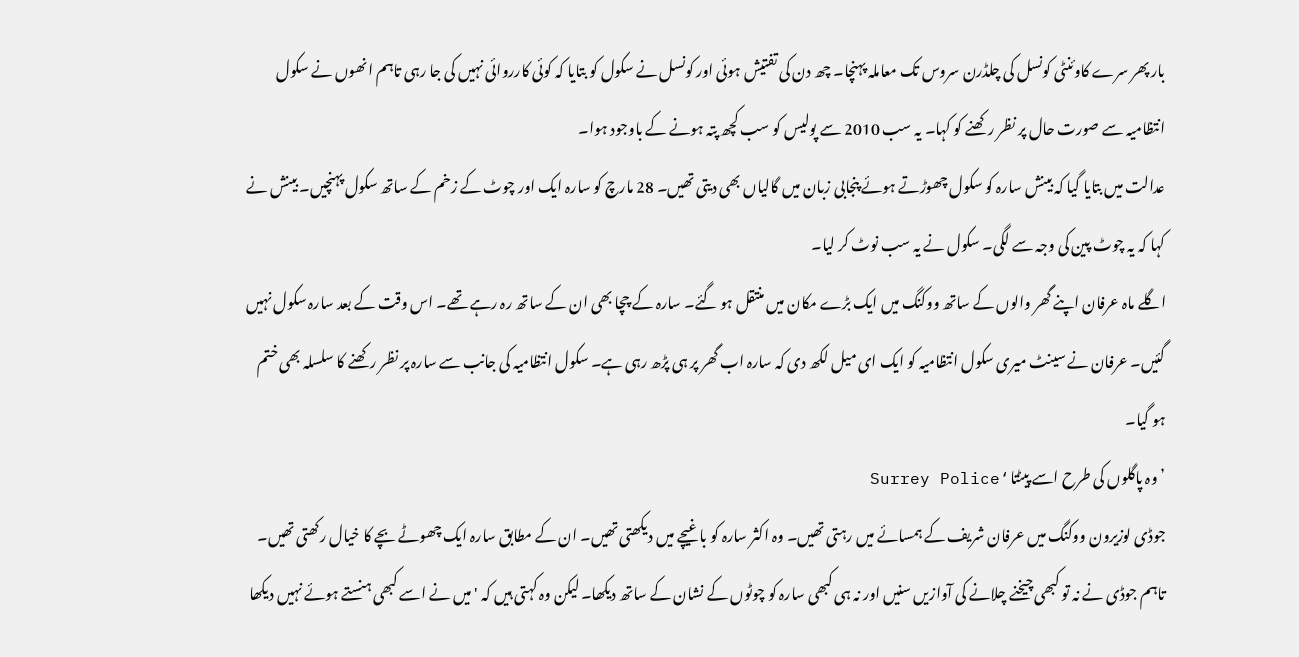بار پھر سرے کاوئنٹی کونسل کی چلڈرن سروس تک معاملہ پہنچا۔ چھ دن کی تفتیش ہوئی اور کونسل نے سکول کو بتایا کہ کوئی کارروائی نہیں کی جا رہی تاہم انھوں نے سکول انتظامیہ سے صورت حال پر نظر رکھنے کو کہا۔ یہ سب 2010 سے پولیس کو سب کچھ پتہ ہونے کے باوجود ہوا۔
عدالت میں بتایا گیا کہ بینش سارہ کو سکول چھوڑتے ہوئے پنجابی زبان میں گالیاں بھی دیتی تھیں۔ 28 مارچ کو سارہ ایک اور چوٹ کے زخم کے ساتھ سکول پہنچیں۔ بینش نے کہا کہ یہ چوٹ پین کی وجہ سے لگی۔ سکول نے یہ سب نوٹ کر لیا۔
اگلے ماہ عرفان اپنے گھر والوں کے ساتھ ووکنگ میں ایک بڑے مکان میں منتقل ہو گئے۔ سارہ کے چچا بھی ان کے ساتھ رہ رہے تھے۔ اس وقت کے بعد سارہ سکول نہیں گئیں۔ عرفان نے سینٹ میری سکول انتظامیہ کو ایک ای میل لکھ دی کہ سارہ اب گھر پر ہی پڑھ رہی ہے۔ سکول انتظامیہ کی جانب سے سارہ پر نظر رکھنے کا سلسلہ بھی ختم ہو گیا۔
’وہ پاگلوں کی طرح اسے پیٹتا‘Surrey Police
جوڈی لوزیرون ووکنگ میں عرفان شریف کے ہمسائے میں رہتی تھیں۔ وہ اکثر سارہ کو باغیچے میں دیکھتی تھیں۔ ان کے مطابق سارہ ایک چھوٹے بچے کا خیال رکھتی تھیں۔
تاہم جوڈی نے نہ تو کبھی چیخنے چلانے کی آوازیں سنیں اور نہ ہی کبھی سارہ کو چوٹوں کے نشان کے ساتھ دیکھا۔ لیکن وہ کہتی ہیں کہ 'میں نے اسے کبھی ہنستے ہوئے نہیں دیکھا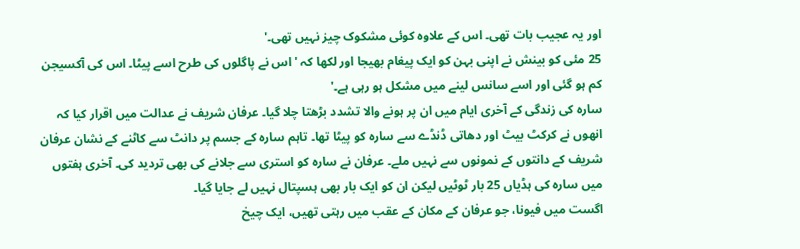اور یہ عجیب بات تھی۔ اس کے علاوہ کوئی مشکوک چیز نہیں تھی۔'
25 مئی کو بینش نے اپنی بہن کو ایک پیغام بھیجا اور لکھا کہ 'اس نے پاگلوں کی طرح اسے پیٹا۔ اس کی آکسیجن کم ہو گئی اور اسے سانس لینے میں مشکل ہو رہی ہے۔'
سارہ کی زندگی کے آخری ایام میں ان پر ہونے والا تشدد بڑھتا چلا گیا۔ عرفان شریف نے عدالت میں اقرار کیا کہ انھوں نے کرکٹ بیٹ اور دھاتی ڈنڈے سے سارہ کو پیٹا تھا۔ تاہم سارہ کے جسم پر دانٹ سے کاٹنے کے نشان عرفان شریف کے دانتوں کے نمونوں سے نہیں ملے۔ عرفان نے سارہ کو استری سے جلانے کی بھی تردید کی۔ آخری ہفتوں میں سارہ کی ہڈیاں 25 بار ٹوٹیں لیکن ان کو ایک بار بھی ہسپتال نہیں لے جایا گیا۔
اگست میں فیونا، جو عرفان کے مکان کے عقب میں رہتی تھیں، ایک چیخ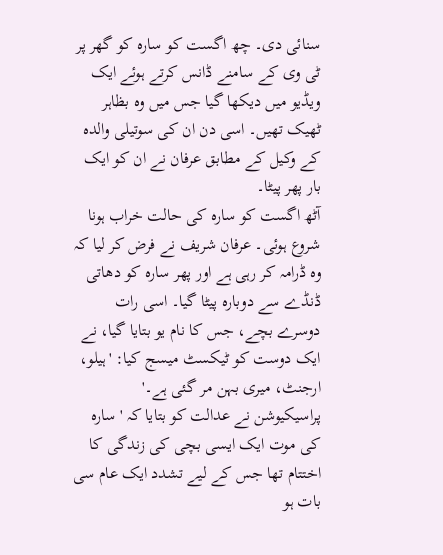سنائی دی۔ چھ اگست کو سارہ کو گھر پر ٹی وی کے سامنے ڈانس کرتے ہوئے ایک ویڈیو میں دیکھا گیا جس میں وہ بظاہر ٹھیک تھیں۔ اسی دن ان کی سوتیلی والدہ کے وکیل کے مطابق عرفان نے ان کو ایک بار پھر پیٹا۔
آٹھ اگست کو سارہ کی حالت خراب ہونا شروع ہوئی۔ عرفان شریف نے فرض کر لیا کہ وہ ڈرامہ کر رہی ہے اور پھر سارہ کو دھاتی ڈنڈے سے دوبارہ پیٹا گیا۔ اسی رات دوسرے بچے، جس کا نام یو بتایا گیا، نے ایک دوست کو ٹیکسٹ میسج کیا: 'ہیلو، ارجنٹ، میری بہن مر گئی ہے۔'
پراسیکیوشن نے عدالت کو بتایا کہ 'سارہ کی موت ایک ایسی بچی کی زندگی کا اختتام تھا جس کے لیے تشدد ایک عام سی بات ہو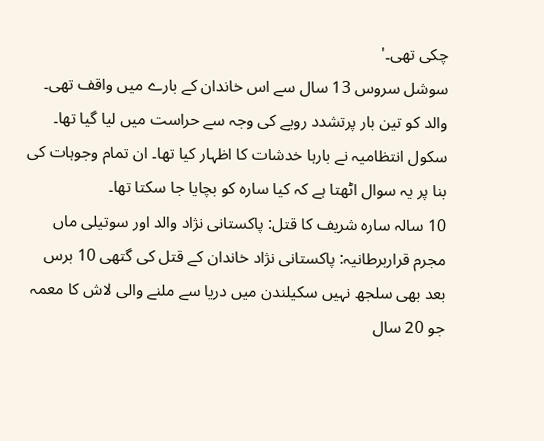چکی تھی۔'
سوشل سروس 13 سال سے اس خاندان کے بارے میں واقف تھی۔ والد کو تین بار پرتشدد رویے کی وجہ سے حراست میں لیا گیا تھا۔ سکول انتظامیہ نے بارہا خدشات کا اظہار کیا تھا۔ ان تمام وجوہات کی بنا پر یہ سوال اٹھتا ہے کہ کیا سارہ کو بچایا جا سکتا تھا۔
10 سالہ سارہ شریف کا قتل: پاکستانی نژاد والد اور سوتیلی ماں مجرم قراربرطانیہ: پاکستانی نژاد خاندان کے قتل کی گتھی 10 برس بعد بھی سلجھ نہیں سکیلندن میں دریا سے ملنے والی لاش کا معمہ جو 20 سال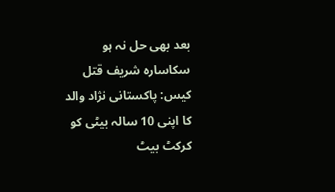بعد بھی حل نہ ہو سکاسارہ شریف قتل کیس: پاکستانی نژاد والد کا اپنی 10 سالہ بیٹی کو کرکٹ بیٹ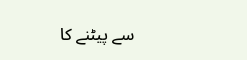سے پیٹنے کا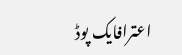اعترافایک پوڈ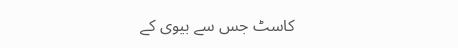کاسٹ جس سے بیوی کے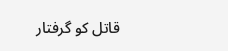قاتل کو گرفتار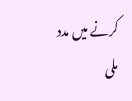کرنے میں مدد ملی